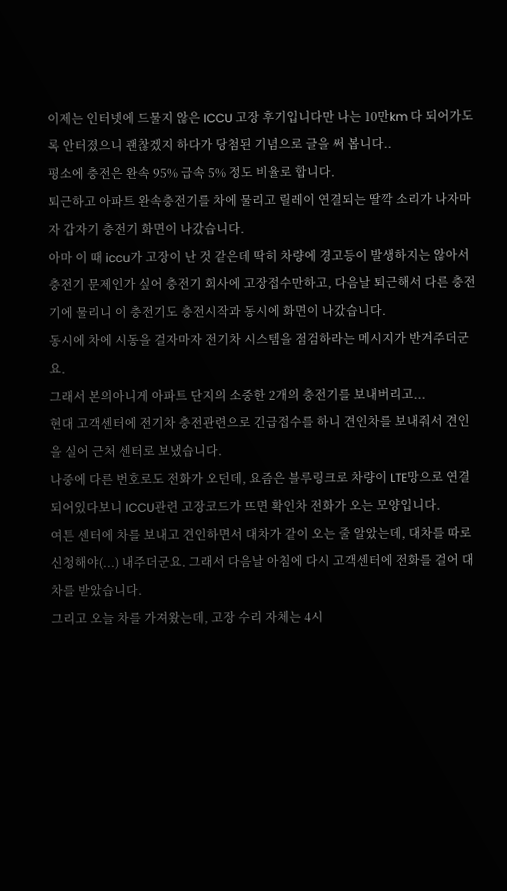이제는 인터넷에 드물지 않은 ICCU 고장 후기입니다만 나는 10만km 다 되어가도록 안터졌으니 괜찮겠지 하다가 당첨된 기념으로 글을 써 봅니다..
평소에 충전은 완속 95% 급속 5% 정도 비율로 합니다.
퇴근하고 아파트 완속충전기를 차에 물리고 릴레이 연결되는 딸깍 소리가 나자마자 갑자기 충전기 화면이 나갔습니다.
아마 이 때 iccu가 고장이 난 것 같은데 딱히 차량에 경고등이 발생하지는 않아서 충전기 문제인가 싶어 충전기 회사에 고장접수만하고, 다음날 퇴근해서 다른 충전기에 물리니 이 충전기도 충전시작과 동시에 화면이 나갔습니다.
동시에 차에 시동을 걸자마자 전기차 시스템을 점검하라는 메시지가 반겨주더군요.
그래서 본의아니게 아파트 단지의 소중한 2개의 충전기를 보내버리고...
현대 고객센터에 전기차 충전관련으로 긴급접수를 하니 견인차를 보내줘서 견인을 실어 근처 센터로 보냈습니다.
나중에 다른 번호로도 전화가 오던데, 요즘은 블루링크로 차량이 LTE망으로 연결되어있다보니 ICCU관련 고장코드가 뜨면 확인차 전화가 오는 모양입니다.
여튼 센터에 차를 보내고 견인하면서 대차가 같이 오는 줄 알았는데, 대차를 따로 신청해야(...) 내주더군요. 그래서 다음날 아침에 다시 고객센터에 전화를 걸어 대차를 받았습니다.
그리고 오늘 차를 가져왔는데, 고장 수리 자체는 4시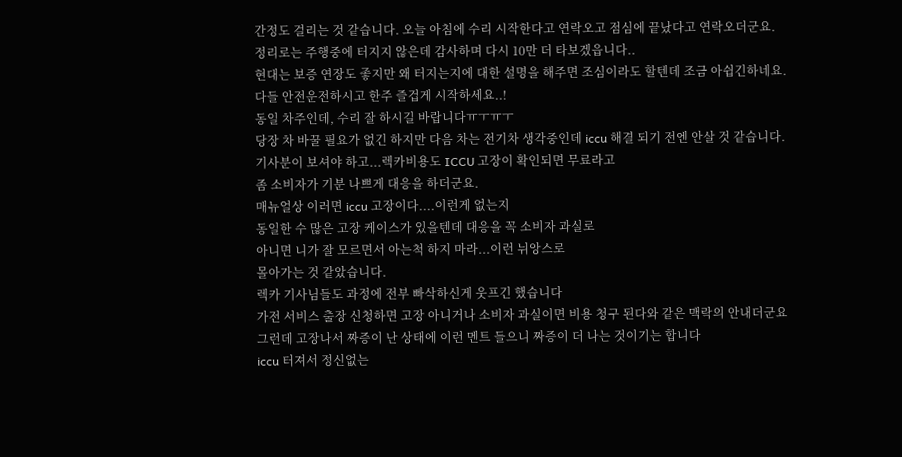간정도 걸리는 것 같습니다. 오늘 아침에 수리 시작한다고 연락오고 점심에 끝났다고 연락오더군요.
정리로는 주행중에 터지지 않은데 감사하며 다시 10만 더 타보겠읍니다..
현대는 보증 연장도 좋지만 왜 터지는지에 대한 설명을 해주면 조심이라도 할텐데 조금 아쉽긴하네요.
다들 안전운전하시고 한주 즐겁게 시작하세요..!
동일 차주인데, 수리 잘 하시길 바랍니다ㅠㅜㅠㅜ
당장 차 바꿀 필요가 없긴 하지만 다음 차는 전기차 생각중인데 iccu 해결 되기 전엔 안살 것 같습니다.
기사분이 보셔야 하고...렉카비용도 ICCU 고장이 확인되면 무료라고
좀 소비자가 기분 나쁘게 대응을 하더군요.
매뉴얼상 이러면 iccu 고장이다....이런게 없는지
동일한 수 많은 고장 케이스가 있을텐데 대응을 꼭 소비자 과실로
아니면 니가 잘 모르면서 아는척 하지 마라...이런 뉘앙스로
몰아가는 것 같았습니다.
렉카 기사님들도 과정에 전부 빠삭하신게 웃프긴 했습니다
가전 서비스 출장 신청하면 고장 아니거나 소비자 과실이면 비용 청구 된다와 같은 맥락의 안내더군요
그런데 고장나서 짜증이 난 상태에 이런 멘트 들으니 짜증이 더 나는 것이기는 합니다
iccu 터져서 정신없는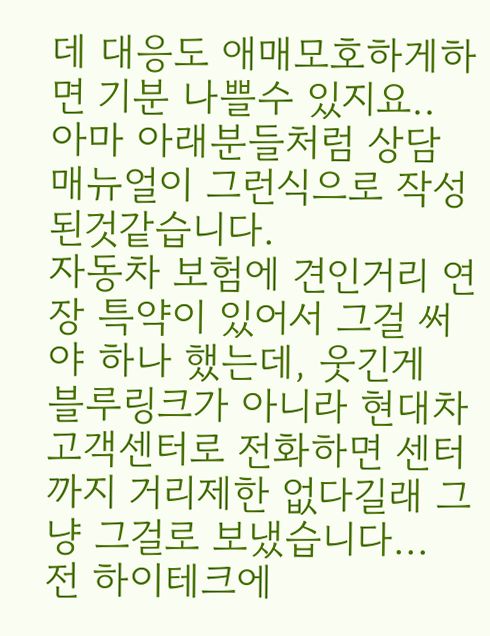데 대응도 애매모호하게하면 기분 나쁠수 있지요.. 아마 아래분들처럼 상담 매뉴얼이 그런식으로 작성된것같습니다.
자동차 보험에 견인거리 연장 특약이 있어서 그걸 써야 하나 했는데, 웃긴게 블루링크가 아니라 현대차 고객센터로 전화하면 센터까지 거리제한 없다길래 그냥 그걸로 보냈습니다...
전 하이테크에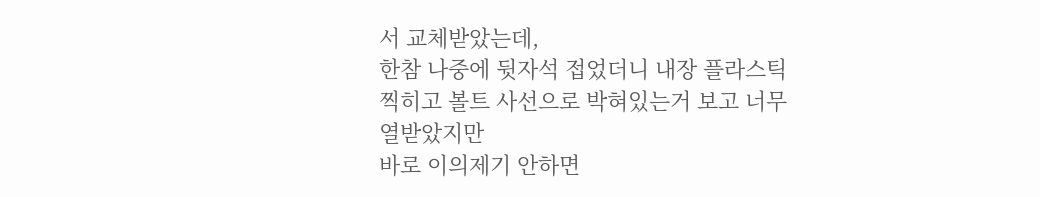서 교체받았는데,
한참 나중에 뒷자석 접었더니 내장 플라스틱 찍히고 볼트 사선으로 박혀있는거 보고 너무 열받았지만
바로 이의제기 안하면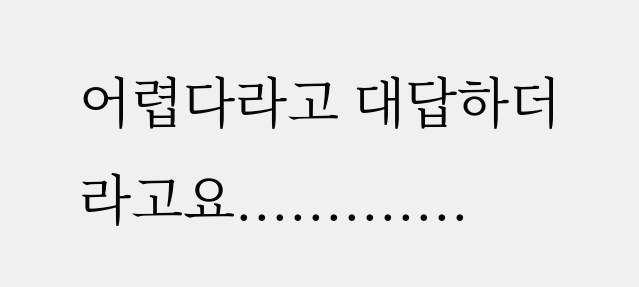어렵다라고 대답하더라고요.............